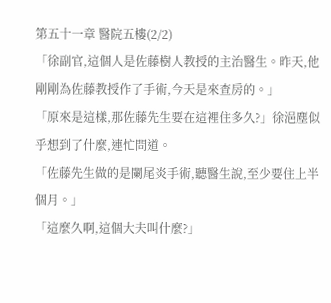第五十一章 醫院五樓(2/2)
「徐副官,這個人是佐藤樹人教授的主治醫生。昨天,他剛剛為佐藤教授作了手術,今天是來查房的。」
「原來是這樣,那佐藤先生要在這裡住多久?」徐浥塵似乎想到了什麼,連忙問道。
「佐藤先生做的是闌尾炎手術,聽醫生說,至少要住上半個月。」
「這麼久啊,這個大夫叫什麼?」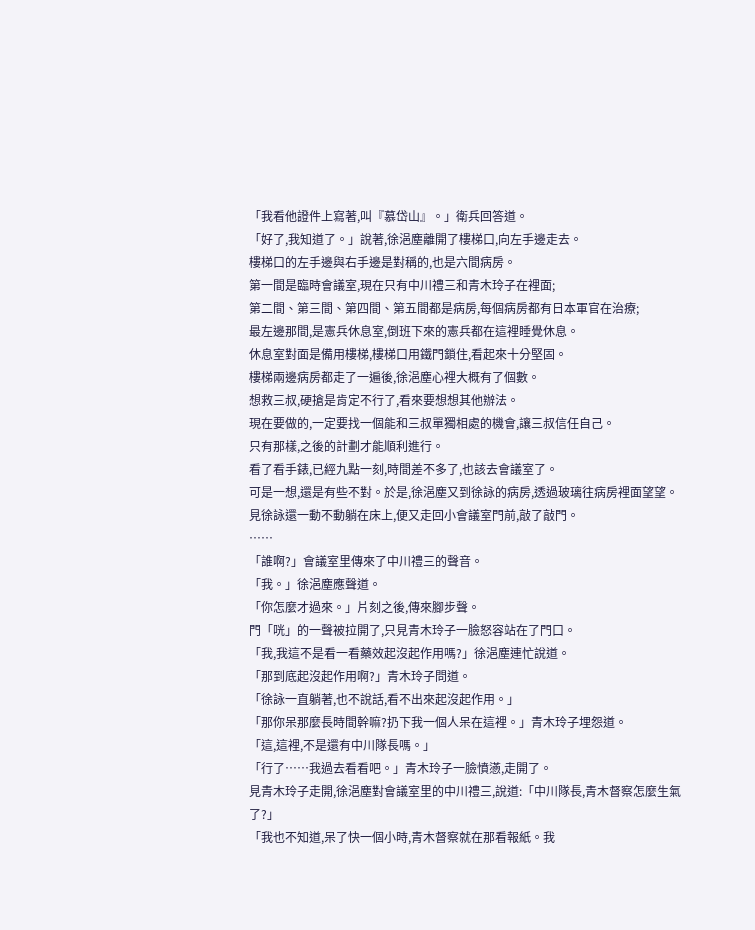「我看他證件上寫著,叫『慕岱山』。」衛兵回答道。
「好了,我知道了。」說著,徐浥塵離開了樓梯口,向左手邊走去。
樓梯口的左手邊與右手邊是對稱的,也是六間病房。
第一間是臨時會議室,現在只有中川禮三和青木玲子在裡面;
第二間、第三間、第四間、第五間都是病房,每個病房都有日本軍官在治療;
最左邊那間,是憲兵休息室,倒班下來的憲兵都在這裡睡覺休息。
休息室對面是備用樓梯,樓梯口用鐵門鎖住,看起來十分堅固。
樓梯兩邊病房都走了一遍後,徐浥塵心裡大概有了個數。
想救三叔,硬搶是肯定不行了,看來要想想其他辦法。
現在要做的,一定要找一個能和三叔單獨相處的機會,讓三叔信任自己。
只有那樣,之後的計劃才能順利進行。
看了看手錶,已經九點一刻,時間差不多了,也該去會議室了。
可是一想,還是有些不對。於是,徐浥塵又到徐詠的病房,透過玻璃往病房裡面望望。
見徐詠還一動不動躺在床上,便又走回小會議室門前,敲了敲門。
……
「誰啊?」會議室里傳來了中川禮三的聲音。
「我。」徐浥塵應聲道。
「你怎麼才過來。」片刻之後,傳來腳步聲。
門「咣」的一聲被拉開了,只見青木玲子一臉怒容站在了門口。
「我,我這不是看一看藥效起沒起作用嗎?」徐浥塵連忙說道。
「那到底起沒起作用啊?」青木玲子問道。
「徐詠一直躺著,也不說話,看不出來起沒起作用。」
「那你呆那麼長時間幹嘛?扔下我一個人呆在這裡。」青木玲子埋怨道。
「這,這裡,不是還有中川隊長嗎。」
「行了……我過去看看吧。」青木玲子一臉憤懣,走開了。
見青木玲子走開,徐浥塵對會議室里的中川禮三,說道:「中川隊長,青木督察怎麼生氣了?」
「我也不知道,呆了快一個小時,青木督察就在那看報紙。我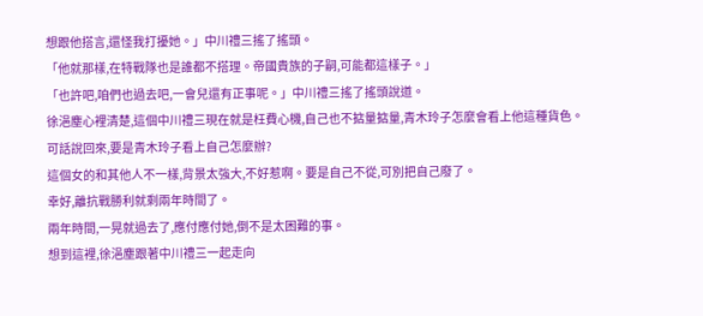想跟他搭言,還怪我打擾她。」中川禮三搖了搖頭。
「他就那樣,在特戰隊也是誰都不搭理。帝國貴族的子嗣,可能都這樣子。」
「也許吧,咱們也過去吧,一會兒還有正事呢。」中川禮三搖了搖頭說道。
徐浥塵心裡清楚,這個中川禮三現在就是枉費心機,自己也不掂量掂量,青木玲子怎麼會看上他這種貨色。
可話說回來,要是青木玲子看上自己怎麼辦?
這個女的和其他人不一樣,背景太強大,不好惹啊。要是自己不從,可別把自己廢了。
幸好,離抗戰勝利就剩兩年時間了。
兩年時間,一晃就過去了,應付應付她,倒不是太困難的事。
想到這裡,徐浥塵跟著中川禮三一起走向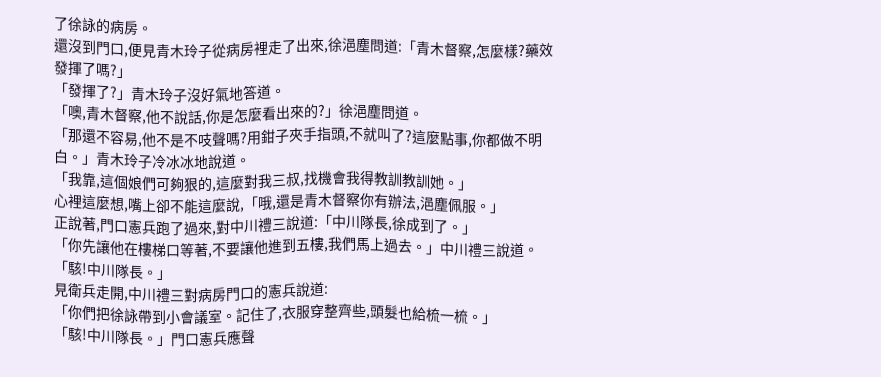了徐詠的病房。
還沒到門口,便見青木玲子從病房裡走了出來,徐浥塵問道:「青木督察,怎麼樣?藥效發揮了嗎?」
「發揮了?」青木玲子沒好氣地答道。
「噢,青木督察,他不說話,你是怎麼看出來的?」徐浥塵問道。
「那還不容易,他不是不吱聲嗎?用鉗子夾手指頭,不就叫了?這麼點事,你都做不明白。」青木玲子冷冰冰地說道。
「我靠,這個娘們可夠狠的,這麼對我三叔,找機會我得教訓教訓她。」
心裡這麼想,嘴上卻不能這麼說,「哦,還是青木督察你有辦法,浥塵佩服。」
正說著,門口憲兵跑了過來,對中川禮三說道:「中川隊長,徐成到了。」
「你先讓他在樓梯口等著,不要讓他進到五樓,我們馬上過去。」中川禮三說道。
「駭!中川隊長。」
見衛兵走開,中川禮三對病房門口的憲兵說道:
「你們把徐詠帶到小會議室。記住了,衣服穿整齊些,頭髮也給梳一梳。」
「駭!中川隊長。」門口憲兵應聲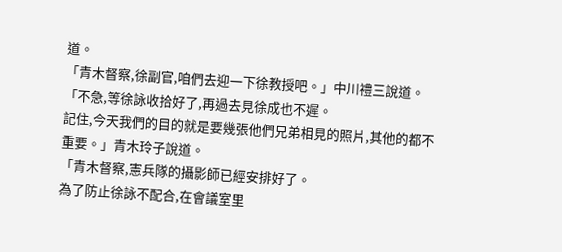道。
「青木督察,徐副官,咱們去迎一下徐教授吧。」中川禮三說道。
「不急,等徐詠收拾好了,再過去見徐成也不遲。
記住,今天我們的目的就是要幾張他們兄弟相見的照片,其他的都不重要。」青木玲子說道。
「青木督察,憲兵隊的攝影師已經安排好了。
為了防止徐詠不配合,在會議室里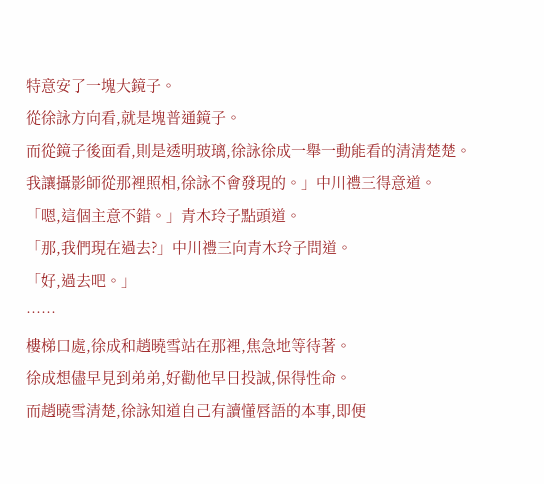特意安了一塊大鏡子。
從徐詠方向看,就是塊普通鏡子。
而從鏡子後面看,則是透明玻璃,徐詠徐成一舉一動能看的清清楚楚。
我讓攝影師從那裡照相,徐詠不會發現的。」中川禮三得意道。
「嗯,這個主意不錯。」青木玲子點頭道。
「那,我們現在過去?」中川禮三向青木玲子問道。
「好,過去吧。」
……
樓梯口處,徐成和趙曉雪站在那裡,焦急地等待著。
徐成想儘早見到弟弟,好勸他早日投誠,保得性命。
而趙曉雪清楚,徐詠知道自己有讀懂唇語的本事,即便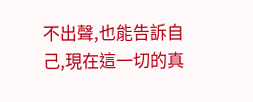不出聲,也能告訴自己,現在這一切的真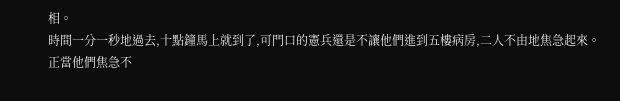相。
時間一分一秒地過去,十點鐘馬上就到了,可門口的憲兵還是不讓他們進到五樓病房,二人不由地焦急起來。
正當他們焦急不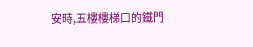安時,五樓樓梯口的鐵門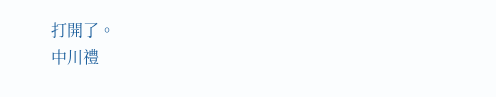打開了。
中川禮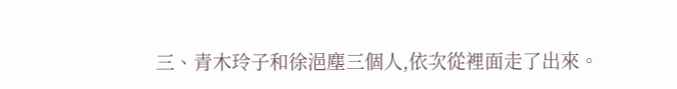三、青木玲子和徐浥塵三個人,依次從裡面走了出來。